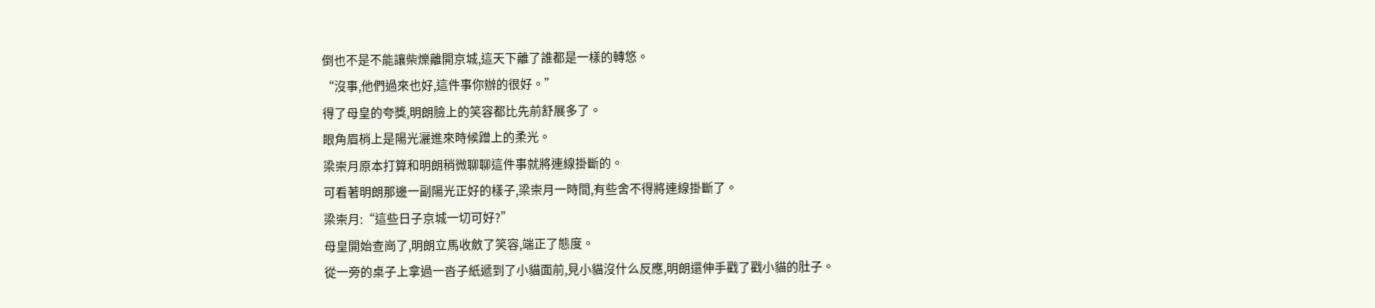倒也不是不能讓柴爍離開京城,這天下離了誰都是一樣的轉悠。
“沒事,他們過來也好,這件事你辦的很好。”
得了母皇的夸獎,明朗臉上的笑容都比先前舒展多了。
眼角眉梢上是陽光灑進來時候蹭上的柔光。
梁崇月原本打算和明朗稍微聊聊這件事就將連線掛斷的。
可看著明朗那邊一副陽光正好的樣子,梁崇月一時間,有些舍不得將連線掛斷了。
梁崇月:“這些日子京城一切可好?”
母皇開始查崗了,明朗立馬收斂了笑容,端正了態度。
從一旁的桌子上拿過一沓子紙遞到了小貓面前,見小貓沒什么反應,明朗還伸手戳了戳小貓的肚子。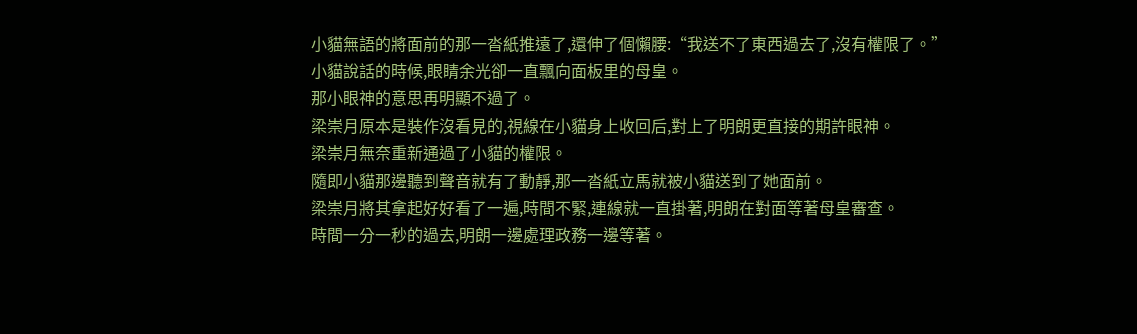小貓無語的將面前的那一沓紙推遠了,還伸了個懶腰:“我送不了東西過去了,沒有權限了。”
小貓說話的時候,眼睛余光卻一直飄向面板里的母皇。
那小眼神的意思再明顯不過了。
梁崇月原本是裝作沒看見的,視線在小貓身上收回后,對上了明朗更直接的期許眼神。
梁崇月無奈重新通過了小貓的權限。
隨即小貓那邊聽到聲音就有了動靜,那一沓紙立馬就被小貓送到了她面前。
梁崇月將其拿起好好看了一遍,時間不緊,連線就一直掛著,明朗在對面等著母皇審查。
時間一分一秒的過去,明朗一邊處理政務一邊等著。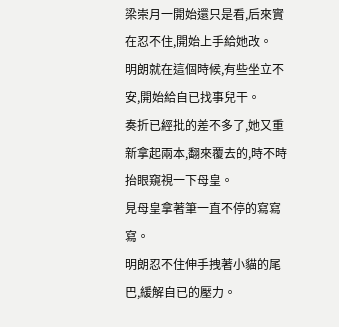梁崇月一開始還只是看,后來實在忍不住,開始上手給她改。
明朗就在這個時候,有些坐立不安,開始給自已找事兒干。
奏折已經批的差不多了,她又重新拿起兩本,翻來覆去的,時不時抬眼窺視一下母皇。
見母皇拿著筆一直不停的寫寫寫。
明朗忍不住伸手拽著小貓的尾巴,緩解自已的壓力。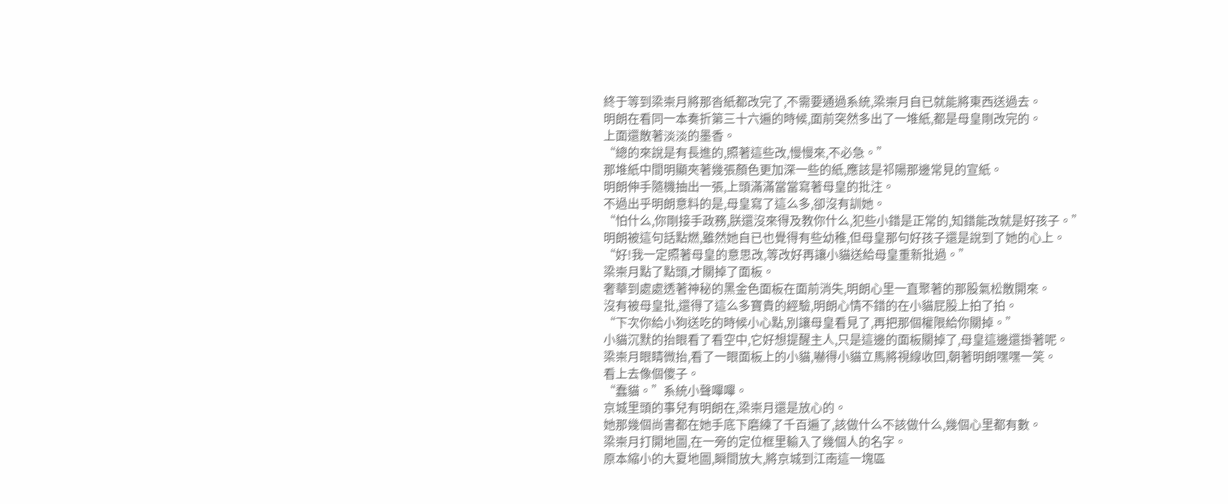終于等到梁崇月將那沓紙都改完了,不需要通過系統,梁崇月自已就能將東西送過去。
明朗在看同一本奏折第三十六遍的時候,面前突然多出了一堆紙,都是母皇剛改完的。
上面還散著淡淡的墨香。
“總的來說是有長進的,照著這些改,慢慢來,不必急。”
那堆紙中間明顯夾著幾張顏色更加深一些的紙,應該是祁陽那邊常見的宣紙。
明朗伸手隨機抽出一張,上頭滿滿當當寫著母皇的批注。
不過出乎明朗意料的是,母皇寫了這么多,卻沒有訓她。
“怕什么,你剛接手政務,朕還沒來得及教你什么,犯些小錯是正常的,知錯能改就是好孩子。”
明朗被這句話點燃,雖然她自已也覺得有些幼稚,但母皇那句好孩子還是說到了她的心上。
“好!我一定照著母皇的意思改,等改好再讓小貓送給母皇重新批過。”
梁崇月點了點頭,才關掉了面板。
奢華到處處透著神秘的黑金色面板在面前消失,明朗心里一直聚著的那股氣松散開來。
沒有被母皇批,還得了這么多寶貴的經驗,明朗心情不錯的在小貓屁股上拍了拍。
“下次你給小狗送吃的時候小心點,別讓母皇看見了,再把那個權限給你關掉。”
小貓沉默的抬眼看了看空中,它好想提醒主人,只是這邊的面板關掉了,母皇這邊還掛著呢。
梁崇月眼睛微抬,看了一眼面板上的小貓,嚇得小貓立馬將視線收回,朝著明朗嘿嘿一笑。
看上去像個傻子。
“蠢貓。”系統小聲嗶嗶。
京城里頭的事兒有明朗在,梁崇月還是放心的。
她那幾個尚書都在她手底下磨練了千百遍了,該做什么不該做什么,幾個心里都有數。
梁崇月打開地圖,在一旁的定位框里輸入了幾個人的名字。
原本縮小的大夏地圖,瞬間放大,將京城到江南這一塊區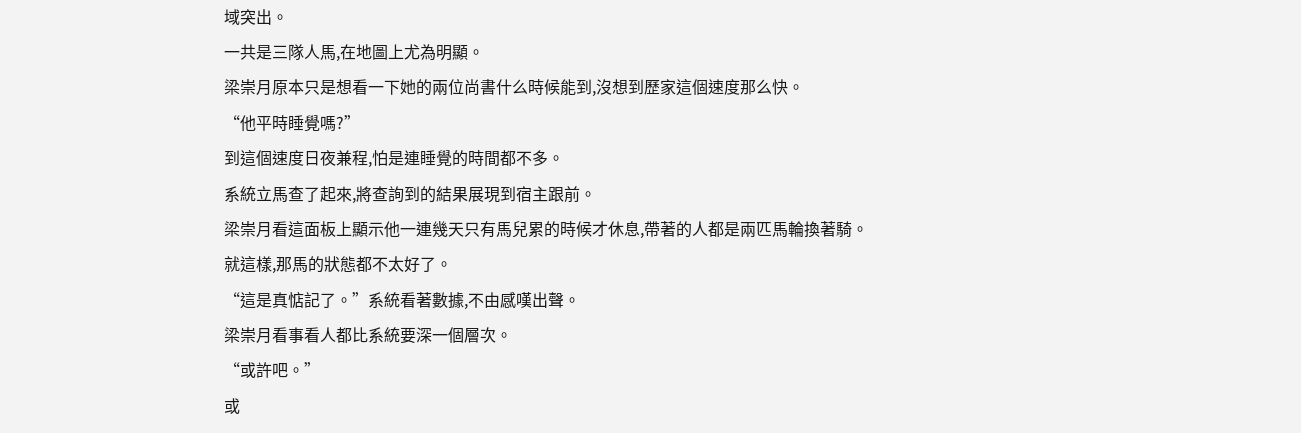域突出。
一共是三隊人馬,在地圖上尤為明顯。
梁崇月原本只是想看一下她的兩位尚書什么時候能到,沒想到歷家這個速度那么快。
“他平時睡覺嗎?”
到這個速度日夜兼程,怕是連睡覺的時間都不多。
系統立馬查了起來,將查詢到的結果展現到宿主跟前。
梁崇月看這面板上顯示他一連幾天只有馬兒累的時候才休息,帶著的人都是兩匹馬輪換著騎。
就這樣,那馬的狀態都不太好了。
“這是真惦記了。”系統看著數據,不由感嘆出聲。
梁崇月看事看人都比系統要深一個層次。
“或許吧。”
或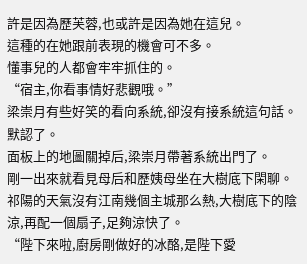許是因為歷芙蓉,也或許是因為她在這兒。
這種的在她跟前表現的機會可不多。
懂事兒的人都會牢牢抓住的。
“宿主,你看事情好悲觀哦。”
梁崇月有些好笑的看向系統,卻沒有接系統這句話。
默認了。
面板上的地圖關掉后,梁崇月帶著系統出門了。
剛一出來就看見母后和歷姨母坐在大樹底下閑聊。
祁陽的天氣沒有江南幾個主城那么熱,大樹底下的陰涼,再配一個扇子,足夠涼快了。
“陛下來啦,廚房剛做好的冰酪,是陛下愛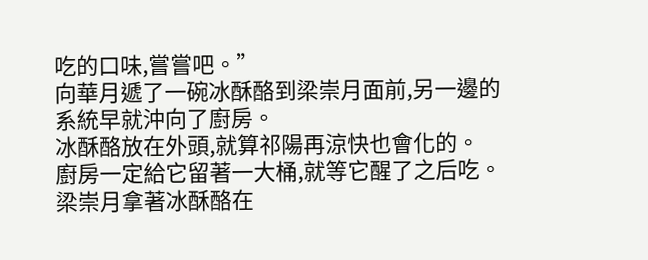吃的口味,嘗嘗吧。”
向華月遞了一碗冰酥酪到梁崇月面前,另一邊的系統早就沖向了廚房。
冰酥酪放在外頭,就算祁陽再涼快也會化的。
廚房一定給它留著一大桶,就等它醒了之后吃。
梁崇月拿著冰酥酪在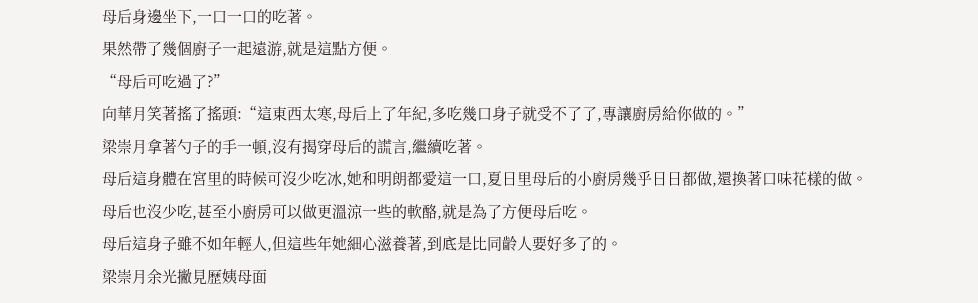母后身邊坐下,一口一口的吃著。
果然帶了幾個廚子一起遠游,就是這點方便。
“母后可吃過了?”
向華月笑著搖了搖頭:“這東西太寒,母后上了年紀,多吃幾口身子就受不了了,專讓廚房給你做的。”
梁崇月拿著勺子的手一頓,沒有揭穿母后的謊言,繼續吃著。
母后這身體在宮里的時候可沒少吃冰,她和明朗都愛這一口,夏日里母后的小廚房幾乎日日都做,還換著口味花樣的做。
母后也沒少吃,甚至小廚房可以做更溫涼一些的軟酪,就是為了方便母后吃。
母后這身子雖不如年輕人,但這些年她細心滋養著,到底是比同齡人要好多了的。
梁崇月余光撇見歷姨母面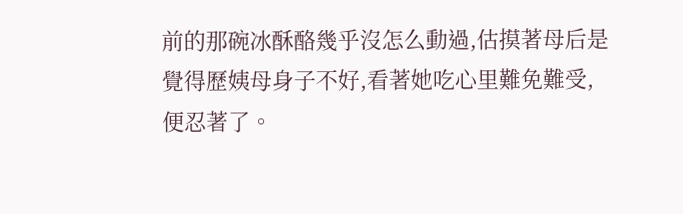前的那碗冰酥酪幾乎沒怎么動過,估摸著母后是覺得歷姨母身子不好,看著她吃心里難免難受,便忍著了。